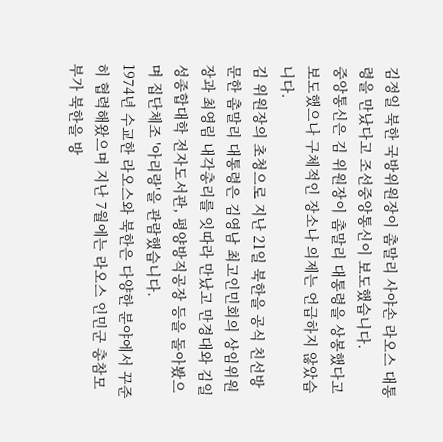김정일 북한 국방위원장이 촘말리 사야손 라오스 대통령을 만났다고 조선중앙통신이 보도했습니다.
중앙통신은 김 위원장이 촘말리 대통령을 상봉했다고 보도했으나 구체적인 장소나 의제는 언급하지 않았습니다.
김 위원장의 초청으로 지난 21일 북한을 공식 친선방문한 촘말리 대통령은 김영남 최고인민회의 상임위원장과 최영림 내각총리를 잇따라 만났고 만경대와 김일성종합대학 전자도서관, 평양방직공장 등을 돌아봤으며 집단체조 '아리랑'을 관람했습니다.
1974년 수교한 라오스와 북한은 다양한 분야에서 꾸준히 협력해왔으며 지난 7월에는 라오스 인민군 총참모부가 북한을 방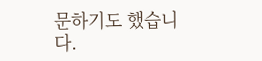문하기도 했습니다.